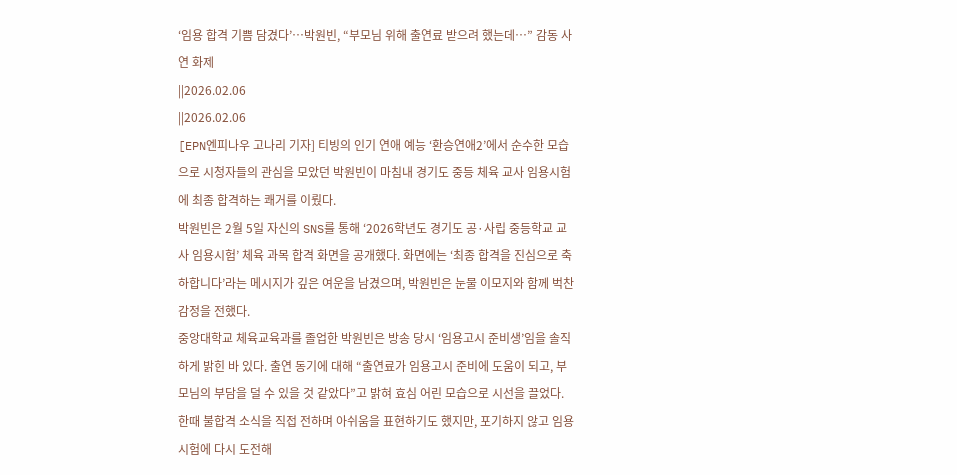‘임용 합격 기쁨 담겼다’…박원빈, “부모님 위해 출연료 받으려 했는데…” 감동 사연 화제
||2026.02.06
||2026.02.06
[EPN엔피나우 고나리 기자] 티빙의 인기 연애 예능 ‘환승연애2’에서 순수한 모습으로 시청자들의 관심을 모았던 박원빈이 마침내 경기도 중등 체육 교사 임용시험에 최종 합격하는 쾌거를 이뤘다.
박원빈은 2월 5일 자신의 SNS를 통해 ‘2026학년도 경기도 공·사립 중등학교 교사 임용시험’ 체육 과목 합격 화면을 공개했다. 화면에는 ‘최종 합격을 진심으로 축하합니다’라는 메시지가 깊은 여운을 남겼으며, 박원빈은 눈물 이모지와 함께 벅찬 감정을 전했다.
중앙대학교 체육교육과를 졸업한 박원빈은 방송 당시 ‘임용고시 준비생’임을 솔직하게 밝힌 바 있다. 출연 동기에 대해 “출연료가 임용고시 준비에 도움이 되고, 부모님의 부담을 덜 수 있을 것 같았다”고 밝혀 효심 어린 모습으로 시선을 끌었다.
한때 불합격 소식을 직접 전하며 아쉬움을 표현하기도 했지만, 포기하지 않고 임용시험에 다시 도전해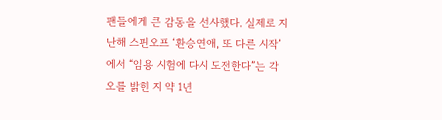팬들에게 큰 감동을 선사했다. 실제로 지난해 스핀오프 ‘환승연애, 또 다른 시작’에서 “임용 시험에 다시 도전한다”는 각오를 밝힌 지 약 1년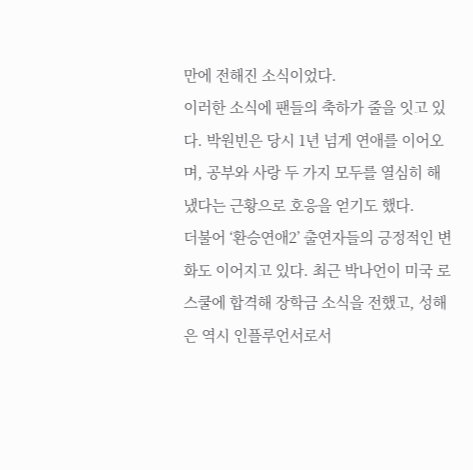만에 전해진 소식이었다.
이러한 소식에 팬들의 축하가 줄을 잇고 있다. 박원빈은 당시 1년 넘게 연애를 이어오며, 공부와 사랑 두 가지 모두를 열심히 해냈다는 근황으로 호응을 얻기도 했다.
더불어 ‘환승연애2’ 출연자들의 긍정적인 변화도 이어지고 있다. 최근 박나언이 미국 로스쿨에 합격해 장학금 소식을 전했고, 성해은 역시 인플루언서로서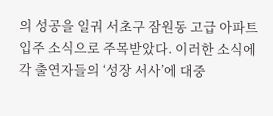의 성공을 일궈 서초구 잠원동 고급 아파트 입주 소식으로 주목받았다. 이러한 소식에 각 출연자들의 ‘성장 서사’에 대중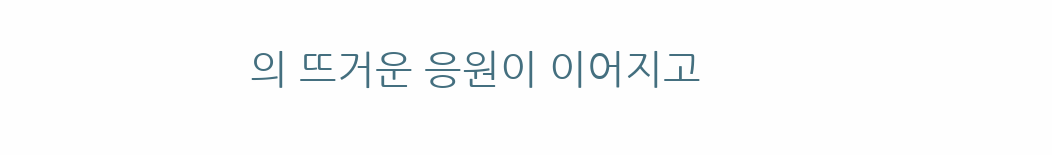의 뜨거운 응원이 이어지고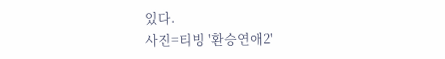있다.
사진=티빙 '환승연애2'